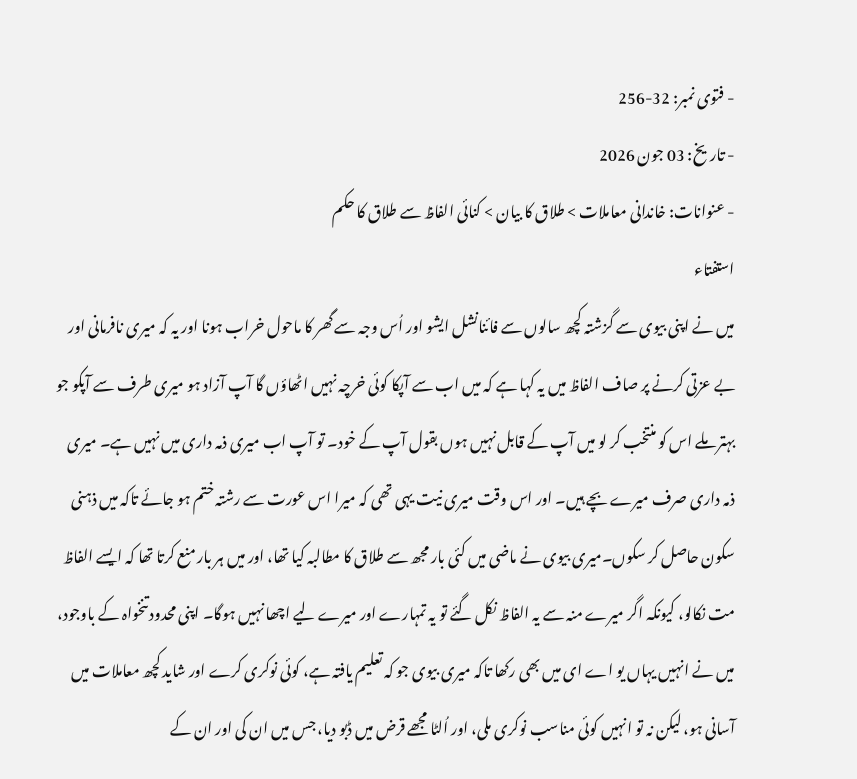- فتوی نمبر: 32-256
- تاریخ: 03 جون 2026
- عنوانات: خاندانی معاملات > طلاق کا بیان > کنائی الفاظ سے طلاق کا حکم
استفتاء
میں نے اپنی بیوی سے گزشتہ کچھ سالوں سے فائنانشل ایشو اور اُس وجہ سے گھر کا ماحول خراب ہونا اور یہ کہ میری نافرمانی اور بے عزتی کرنے پر صاف الفاظ میں یہ کہا ہے کہ میں اب سے آپکا کوئی خرچہ نہیں اٹھاؤں گا آپ آزاد ہو میری طرف سے آپکو جو بہتر ملے اس کو منتخب کر لو میں آپ کے قابل نہیں ہوں بقول آپ کے خود۔ تو آپ اب میری ذمہ داری میں نہیں ہے۔ میری ذمہ داری صرف میرے بچے ہیں۔ اور اس وقت میری نیت یہی تھی کہ میرا اس عورت سے رشتہ ختم ہو جائے تاکہ میں ذہنی سکون حاصل کر سکوں۔میری بیوی نے ماضی میں کئی بار مجھ سے طلاق کا مطالبہ کیا تھا، اور میں ہر بار منع کرتا تھا کہ ایسے الفاظ مت نکالو، کیونکہ اگر میرے منہ سے یہ الفاظ نکل گئے تو یہ تمہارے اور میرے لیے اچھا نہیں ہوگا۔ اپنی محدود تنخواہ کے باوجود، میں نے انہیں یہاں یو اے ای میں بھی رکھا تاکہ میری بیوی جو کہ تعلیم یافتہ ہے، کوئی نوکری کرے اور شاید کچھ معاملات میں آسانی ہو، لیکن نہ تو انہیں کوئی مناسب نوکری ملی، اور اُلٹا مجھے قرض میں ڈبو دیا، جس میں ان کی اور ان کے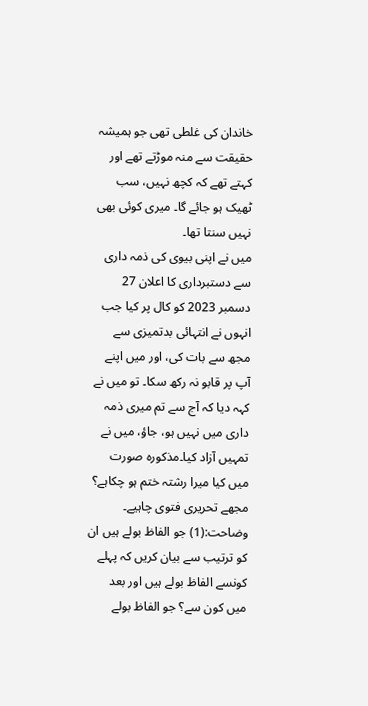خاندان کی غلطی تھی جو ہمیشہ حقیقت سے منہ موڑتے تھے اور کہتے تھے کہ کچھ نہیں، سب ٹھیک ہو جائے گا۔ میری کوئی بھی نہیں سنتا تھا۔
میں نے اپنی بیوی کی ذمہ داری سے دستبرداری کا اعلان 27 دسمبر 2023 کو کال پر کیا جب انہوں نے انتہائی بدتمیزی سے مجھ سے بات کی، اور میں اپنے آپ پر قابو نہ رکھ سکا۔ تو میں نے کہہ دیا کہ آج سے تم میری ذمہ داری میں نہیں ہو، جاؤ، میں نے تمہیں آزاد کیا۔مذکورہ صورت میں کیا میرا رشتہ ختم ہو چکاہے؟ مجھے تحریری فتوی چاہیے۔
وضاحت:(1) جو الفاظ بولے ہیں ان کو ترتیب سے بیان کریں کہ پہلے کونسے الفاظ بولے ہیں اور بعد میں کون سے؟ جو الفاظ بولے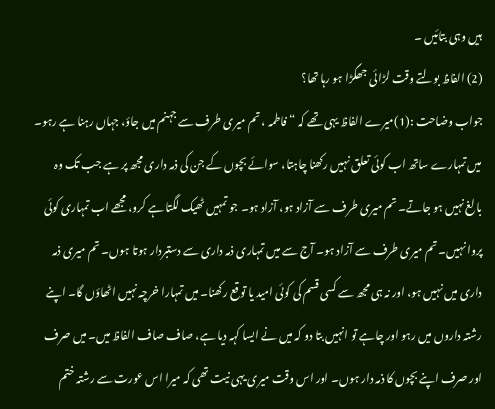ہیں وہی بتائیں ۔
(2) الفاظ بولتے وقت لڑائی جھگڑا ہو رہا تھا؟
جواب وضاحت :(1)میرے الفاظ یہی تھے کہ “فاطمہ ، تم میری طرف سے جہنم میں جاؤ، جہاں رہنا ہے رہو۔ میں تمہارے ساتھ اب کوئی تعلق نہیں رکھنا چاہتا، سوائے بچوں کے جن کی ذمہ داری مجھ پر ہے جب تک وہ بالغ نہیں ہو جاتے۔ تم میری طرف سے آزاد ہو، آزاد ہو۔ جو تمہیں ٹھیک لگتا ہے کرو، مجھے اب تمہاری کوئی پروا نہیں۔ تم میری طرف سے آزاد ہو۔ آج سے میں تمہاری ذمہ داری سے دستبردار ہوتا ہوں۔ تم میری ذمہ داری میں نہیں ہو، اور نہ ہی مجھ سے کسی قسم کی کوئی امید یا توقع رکھنا۔ میں تمہارا خرچہ نہیں اٹھاؤں گا۔ اپنے رشتہ داروں میں رہو اور چاہے تو انہیں بتا دو کہ میں نے ایسا کہہ دیا ہے، صاف صاف الفاظ میں۔ میں صرف اور صرف اپنے بچوں کا ذمہ دار ہوں۔ اور اس وقت میری یہی نیت تھی کہ میرا اس عورت سے رشتہ ختم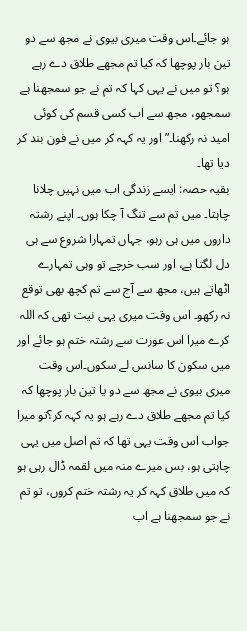ہو جائے۔اس وقت میری بیوی نے مجھ سے دو تین بار پوچھا کہ کیا تم مجھے طلاق دے رہے ہو؟ تو میں نے یہی کہا کہ تم نے جو سمجھنا ہے سمجھو، مجھ سے اب کسی قسم کی کوئی امید نہ رکھنا۔” اور یہ کہہ کر میں نے فون بند کر دیا تھا۔
بقیہ حصہ: ایسے زندگی اب میں نہیں چلانا چاہتا۔ میں تم سے تنگ آ چکا ہوں۔ اپنے رشتہ داروں میں ہی رہو، جہاں تمہارا شروع سے ہی دل لگتا ہے، اور سب خرچے تو وہی تمہارے اٹھاتے ہیں، مجھ سے آج سے تم کچھ بھی توقع نہ رکھو۔ اس وقت میری یہی نیت تھی کہ اللہ کرے میرا اس عورت سے رشتہ ختم ہو جائے اور میں سکون کا سانس لے سکوں۔اس وقت میری بیوی نے مجھ سے دو یا تین بار پوچھا کہ کیا تم مجھے طلاق دے رہے ہو یہ کہہ کر؟تو میرا جواب اس وقت یہی تھا کہ تم اصل میں یہی چاہتی ہو، بس میرے منہ میں لقمہ ڈال رہی ہو کہ میں طلاق کہہ کر یہ رشتہ ختم کروں، تو تم نے جو سمجھنا ہے اب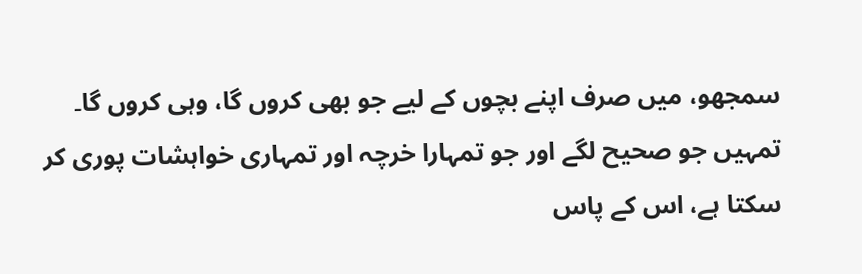سمجھو، میں صرف اپنے بچوں کے لیے جو بھی کروں گا، وہی کروں گا۔ تمہیں جو صحیح لگے اور جو تمہارا خرچہ اور تمہاری خواہشات پوری کر سکتا ہے، اس کے پاس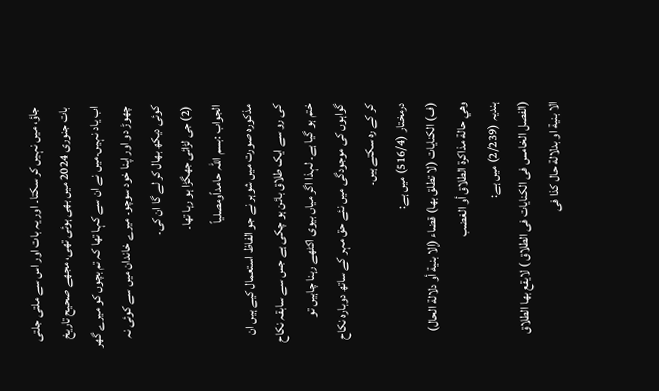جاؤ، میں نہیں کر سکتا۔ اور یہ بات اور اس سے ملتی جلتی بات جنوری 2024 میں بھی ہوئی تھی، مجھے صحیح تاریخ اب یاد نہیں۔میں نے ان سے کہا تھا کہ تم بچوں کو میرے گھر چھوڑ دو اور اپنا خود سوچو۔ میرے خاندان میں سے کوئی نہ کوئی دیکھ بھال کر لے گا ان کی۔
(2) جی لڑائی جھگڑا ہو رہا تھا۔
الجواب :بسم اللہ حامداًومصلیاً
مذکورہ صورت میں شوہر نے جو الفاظ استعمال کیے ہیں ان کی رو سے ایک طلاق بائن ہو چکی ہے جس سے سابقہ نکاح ختم ہو گیا ہے۔ لہذا اگر میاں بیوی اکٹھے رہنا چاہیں تو گواہوں کی موجودگی میں نئے حق مہر کے ساتھ دوبارہ نکاح کر کے رہ سکتے ہیں۔
درمختار (516/4) میں ہے:
(ف) الكنايات (لا تطلق بها) قضاء (إلا بنية أو دلالة الحال) وهي حالة مذاكرة الطلاق أو الغضب
ہندیہ (2/239) میں ہے:
(الفصل الخامس فى الكنايات فى الطلاق ) لايقع بها الطلاق الا بنية او بدلالة حال كذا فى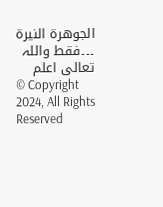الجوهرة النيرة
۔۔۔فقط واللہ تعالی اعلم
© Copyright 2024, All Rights Reserved